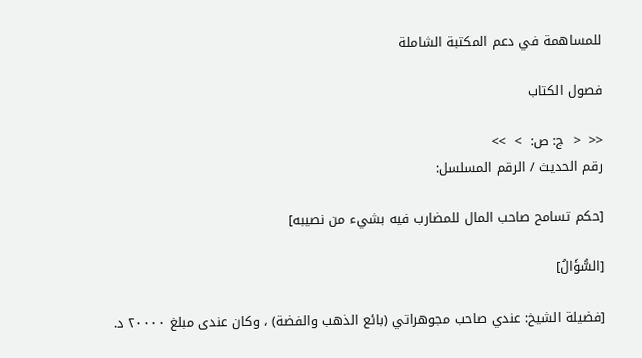للمساهمة في دعم المكتبة الشاملة

فصول الكتاب

<<  <  ج: ص:  >  >>
رقم الحديث / الرقم المسلسل:

[حكم تسامح صاحب المال للمضارب فيه بشيء من نصيبه]

[السُّؤَالُ]

[فضيلة الشيخ: عندي صاحب مجوهراتي (بائع الذهب والفضة) ، وكان عندى مبلغ ٢٠٠٠٠ د.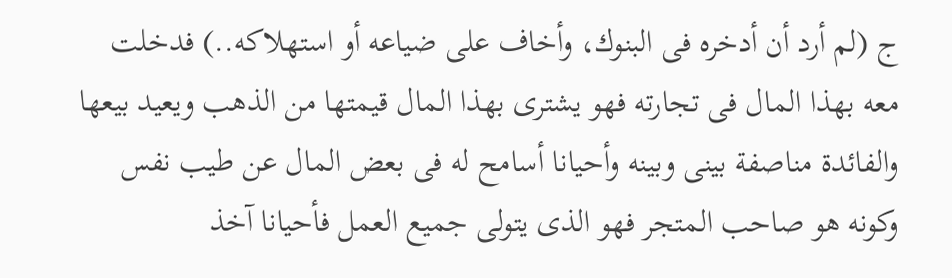ج (لم أرد أن أدخره فى البنوك، وأخاف على ضياعه أو استهلاكه..) فدخلت معه بهذا المال فى تجارته فهو يشترى بهذا المال قيمتها من الذهب ويعيد بيعها والفائدة مناصفة بينى وبينه وأحيانا أسامح له فى بعض المال عن طيب نفس وكونه هو صاحب المتجر فهو الذى يتولى جميع العمل فأحيانا آخذ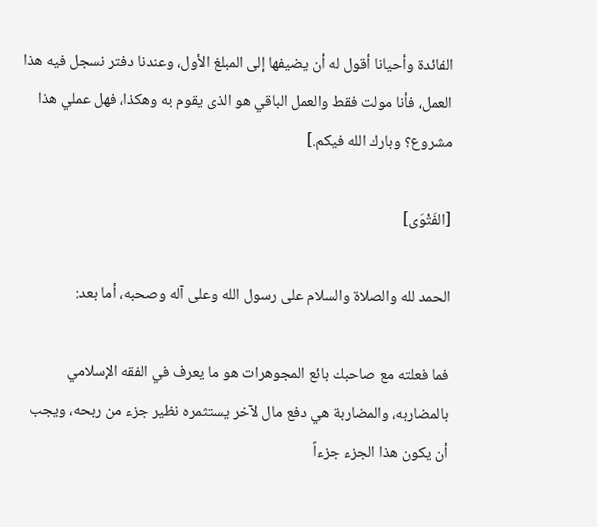الفائدة وأحيانا أقول له أن يضيفها إلى المبلغ الأول، وعندنا دفتر نسجل فيه هذا العمل، فأنا مولت فقط والعمل الباقي هو الذى يقوم به وهكذا، فهل عملي هذا مشروع؟ وبارك الله فيكم.]

[الفَتْوَى]

الحمد لله والصلاة والسلام على رسول الله وعلى آله وصحبه، أما بعد:

فما فعلته مع صاحبك بائع المجوهرات هو ما يعرف في الفقه الإسلامي بالمضاربه، والمضاربة هي دفع مال لآخر يستثمره نظير جزء من ربحه، ويجب أن يكون هذا الجزء جزءاً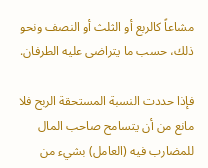مشاعاً كالربع أو الثلث أو النصف ونحو ذلك، حسب ما يتراضى عليه الطرفان.

فإذا حددت النسبة المستحقة الربح فلا مانع من أن يتسامح صاحب المال للمضارب فيه (العامل) بشيء من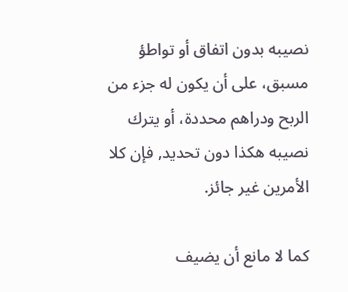نصيبه بدون اتفاق أو تواطؤ مسبق، على أن يكون له جزء من الربح ودراهم محددة، أو يترك نصيبه هكذا دون تحديد, فإن كلا الأمرين غير جائز.

كما لا مانع أن يضيف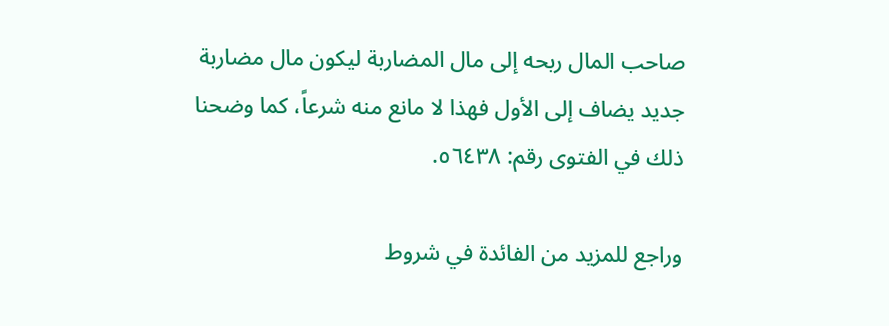صاحب المال ربحه إلى مال المضاربة ليكون مال مضاربة جديد يضاف إلى الأول فهذا لا مانع منه شرعاً، كما وضحنا ذلك في الفتوى رقم: ٥٦٤٣٨.

وراجع للمزيد من الفائدة في شروط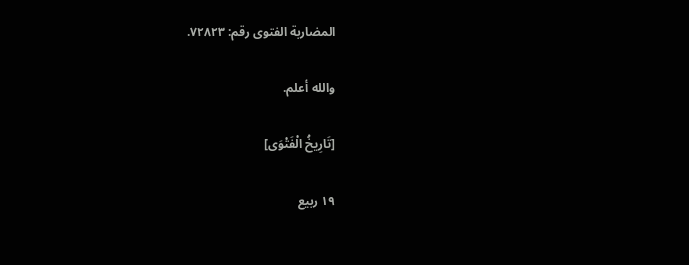المضاربة الفتوى رقم: ٧٢٨٢٣.

والله أعلم.

[تَارِيخُ الْفَتْوَى]

١٩ ربيع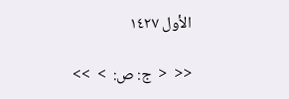الأول ١٤٢٧

<<  <  ج: ص:  >  >>